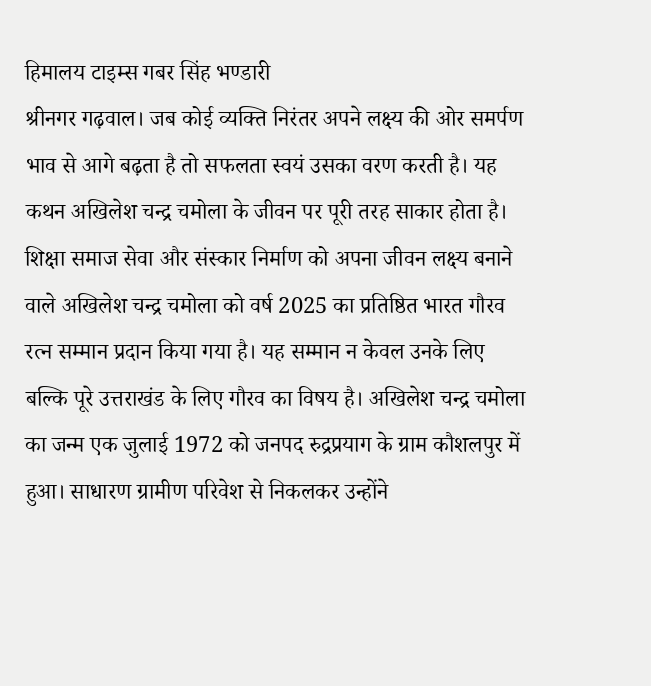हिमालय टाइम्स गबर सिंह भण्डारी
श्रीनगर गढ़वाल। जब कोई व्यक्ति निरंतर अपने लक्ष्य की ओर समर्पण भाव से आगे बढ़ता है तो सफलता स्वयं उसका वरण करती है। यह कथन अखिलेश चन्द्र चमोला के जीवन पर पूरी तरह साकार होता है। शिक्षा समाज सेवा और संस्कार निर्माण को अपना जीवन लक्ष्य बनाने वाले अखिलेश चन्द्र चमोला को वर्ष 2025 का प्रतिष्ठित भारत गौरव रत्न सम्मान प्रदान किया गया है। यह सम्मान न केवल उनके लिए बल्कि पूरे उत्तराखंड के लिए गौरव का विषय है। अखिलेश चन्द्र चमोला का जन्म एक जुलाई 1972 को जनपद रुद्रप्रयाग के ग्राम कौशलपुर में हुआ। साधारण ग्रामीण परिवेश से निकलकर उन्होंने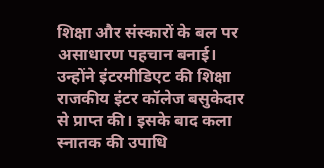शिक्षा और संस्कारों के बल पर असाधारण पहचान बनाई। उन्होंने इंटरमीडिएट की शिक्षा राजकीय इंटर कॉलेज बसुकेदार से प्राप्त की। इसके बाद कला स्नातक की उपाधि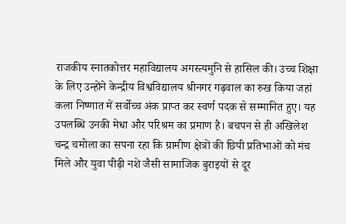राजकीय स्नातकोत्तर महाविद्यालय अगस्त्यमुनि से हासिल की। उच्च शिक्षा के लिए उन्होंने केन्द्रीय विश्वविद्यालय श्रीनगर गढ़वाल का रुख किया जहां कला निष्णात में सर्वोच्च अंक प्राप्त कर स्वर्ण पदक से सम्मानित हुए। यह उपलब्धि उनकी मेधा और परिश्रम का प्रमाण है। बचपन से ही अखिलेश चन्द्र चमोला का सपना रहा कि ग्रामीण क्षेत्रों की छिपी प्रतिभाओं को मंच मिले और युवा पीढ़ी नशे जैसी सामाजिक बुराइयों से दूर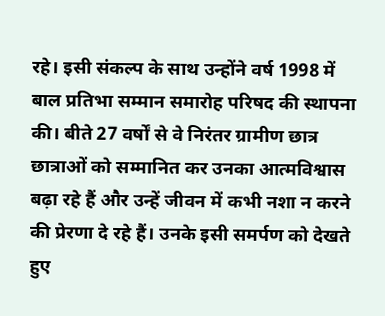रहे। इसी संकल्प के साथ उन्होंने वर्ष 1998 में बाल प्रतिभा सम्मान समारोह परिषद की स्थापना की। बीते 27 वर्षों से वे निरंतर ग्रामीण छात्र छात्राओं को सम्मानित कर उनका आत्मविश्वास बढ़ा रहे हैं और उन्हें जीवन में कभी नशा न करने की प्रेरणा दे रहे हैं। उनके इसी समर्पण को देखते हुए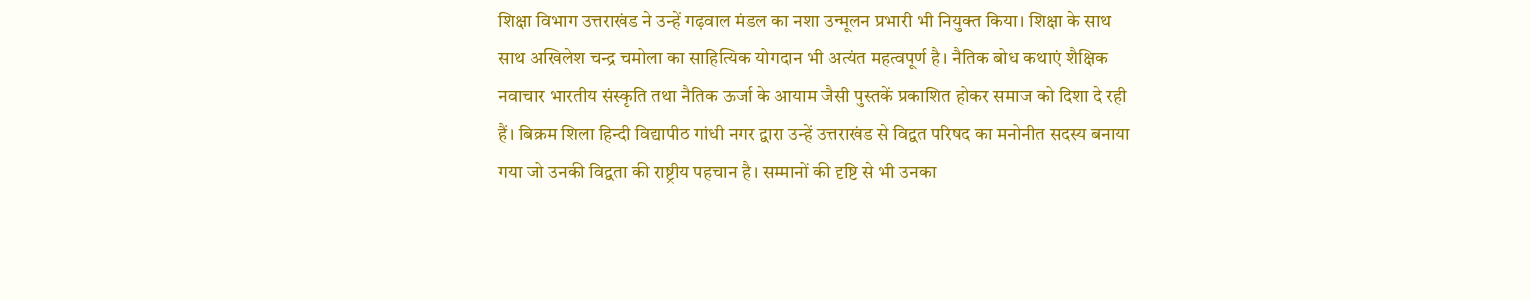शिक्षा विभाग उत्तराखंड ने उन्हें गढ़वाल मंडल का नशा उन्मूलन प्रभारी भी नियुक्त किया। शिक्षा के साथ साथ अखिलेश चन्द्र चमोला का साहित्यिक योगदान भी अत्यंत महत्वपूर्ण है। नैतिक बोध कथाएं शैक्षिक नवाचार भारतीय संस्कृति तथा नैतिक ऊर्जा के आयाम जैसी पुस्तकें प्रकाशित होकर समाज को दिशा दे रही हैं। बिक्रम शिला हिन्दी विद्यापीठ गांधी नगर द्वारा उन्हें उत्तराखंड से विद्वत परिषद का मनोनीत सदस्य बनाया गया जो उनकी विद्वता की राष्ट्रीय पहचान है। सम्मानों की दृष्टि से भी उनका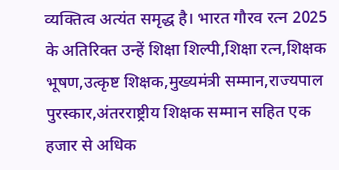व्यक्तित्व अत्यंत समृद्ध है। भारत गौरव रत्न 2025 के अतिरिक्त उन्हें शिक्षा शिल्पी,शिक्षा रत्न,शिक्षक भूषण,उत्कृष्ट शिक्षक,मुख्यमंत्री सम्मान,राज्यपाल पुरस्कार,अंतरराष्ट्रीय शिक्षक सम्मान सहित एक हजार से अधिक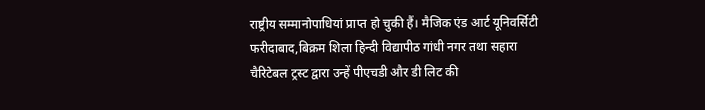राष्ट्रीय सम्मानोपाधियां प्राप्त हो चुकी हैं। मैजिक एंड आर्ट यूनिवर्सिटी फरीदाबाद,बिक्रम शिला हिन्दी विद्यापीठ गांधी नगर तथा सहारा चैरिटेबल ट्रस्ट द्वारा उन्हें पीएचडी और डी लिट की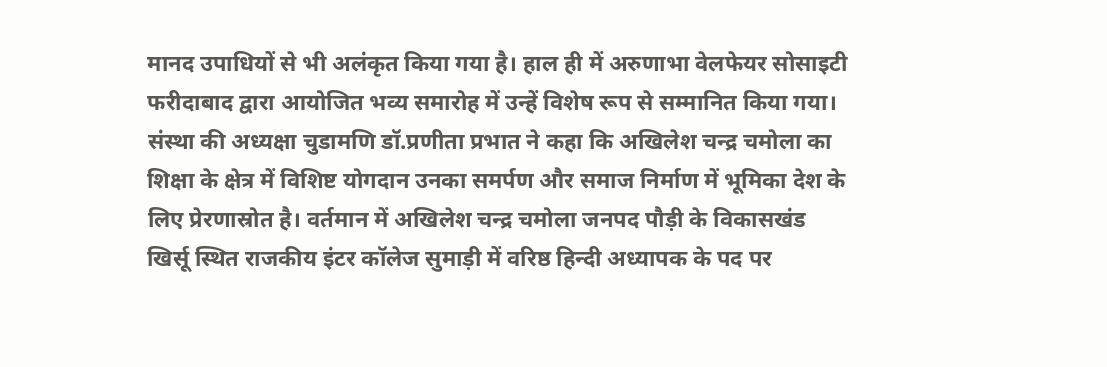मानद उपाधियों से भी अलंकृत किया गया है। हाल ही में अरुणाभा वेलफेयर सोसाइटी फरीदाबाद द्वारा आयोजित भव्य समारोह में उन्हें विशेष रूप से सम्मानित किया गया। संस्था की अध्यक्षा चुडामणि डॉ.प्रणीता प्रभात ने कहा कि अखिलेश चन्द्र चमोला का शिक्षा के क्षेत्र में विशिष्ट योगदान उनका समर्पण और समाज निर्माण में भूमिका देश के लिए प्रेरणास्रोत है। वर्तमान में अखिलेश चन्द्र चमोला जनपद पौड़ी के विकासखंड खिर्सू स्थित राजकीय इंटर कॉलेज सुमाड़ी में वरिष्ठ हिन्दी अध्यापक के पद पर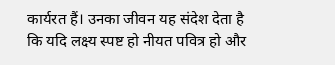कार्यरत हैं। उनका जीवन यह संदेश देता है कि यदि लक्ष्य स्पष्ट हो नीयत पवित्र हो और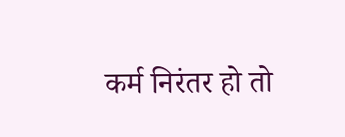कर्म निरंतर हो तो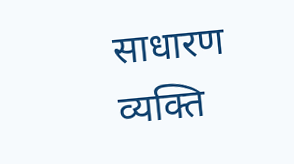साधारण व्यक्ति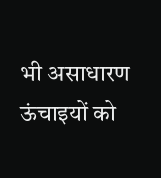भी असाधारण ऊंचाइयों को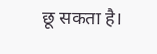छू सकता है।